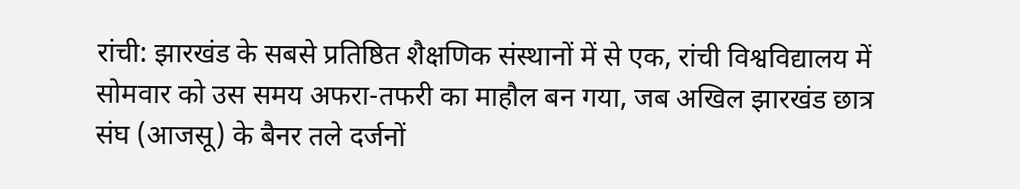रांची: झारखंड के सबसे प्रतिष्ठित शैक्षणिक संस्थानों में से एक, रांची विश्वविद्यालय में सोमवार को उस समय अफरा-तफरी का माहौल बन गया, जब अखिल झारखंड छात्र संघ (आजसू) के बैनर तले दर्जनों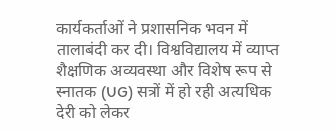कार्यकर्ताओं ने प्रशासनिक भवन में तालाबंदी कर दी। विश्वविद्यालय में व्याप्त शैक्षणिक अव्यवस्था और विशेष रूप से स्नातक (UG) सत्रों में हो रही अत्यधिक देरी को लेकर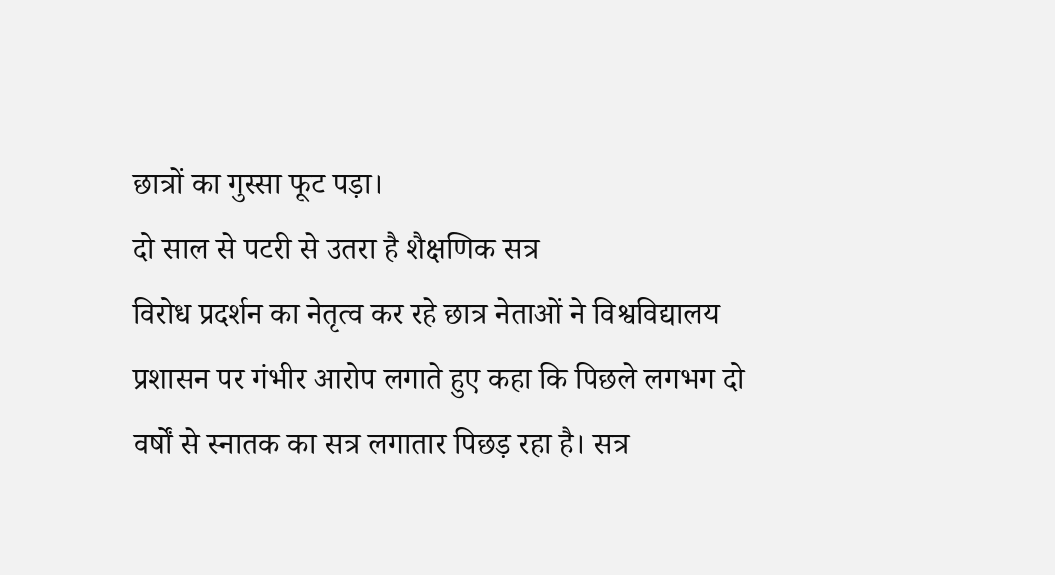छात्रों का गुस्सा फूट पड़ा।
दो साल से पटरी से उतरा है शैक्षणिक सत्र
विरोध प्रदर्शन का नेतृत्व कर रहे छात्र नेताओं ने विश्वविद्यालय प्रशासन पर गंभीर आरोप लगाते हुए कहा कि पिछले लगभग दो वर्षों से स्नातक का सत्र लगातार पिछड़ रहा है। सत्र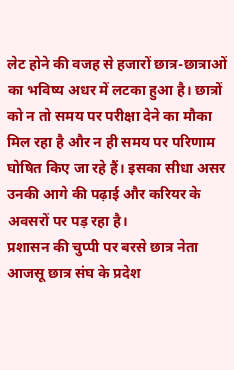लेट होने की वजह से हजारों छात्र-छात्राओं का भविष्य अधर में लटका हुआ है। छात्रों को न तो समय पर परीक्षा देने का मौका मिल रहा है और न ही समय पर परिणाम घोषित किए जा रहे हैं। इसका सीधा असर उनकी आगे की पढ़ाई और करियर के अवसरों पर पड़ रहा है।
प्रशासन की चुप्पी पर बरसे छात्र नेता
आजसू छात्र संघ के प्रदेश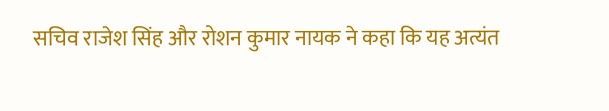सचिव राजेश सिंह और रोशन कुमार नायक ने कहा कि यह अत्यंत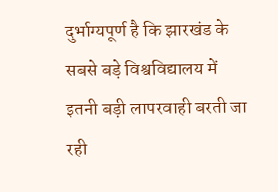दुर्भाग्यपूर्ण है कि झारखंड के सबसे बड़े विश्वविद्यालय में इतनी बड़ी लापरवाही बरती जा रही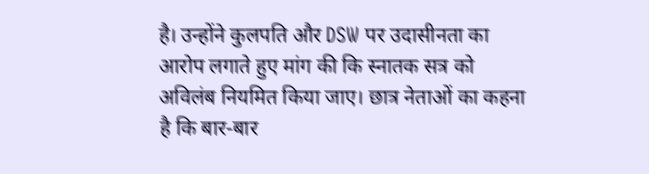है। उन्होंने कुलपति और DSW पर उदासीनता का आरोप लगाते हुए मांग की कि स्नातक सत्र को अविलंब नियमित किया जाए। छात्र नेताओं का कहना है कि बार-बार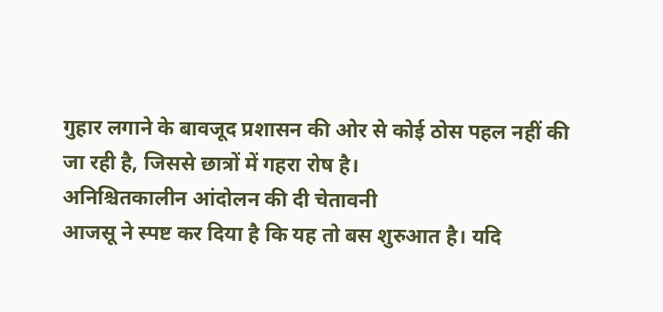गुहार लगाने के बावजूद प्रशासन की ओर से कोई ठोस पहल नहीं की जा रही है, जिससे छात्रों में गहरा रोष है।
अनिश्चितकालीन आंदोलन की दी चेतावनी
आजसू ने स्पष्ट कर दिया है कि यह तो बस शुरुआत है। यदि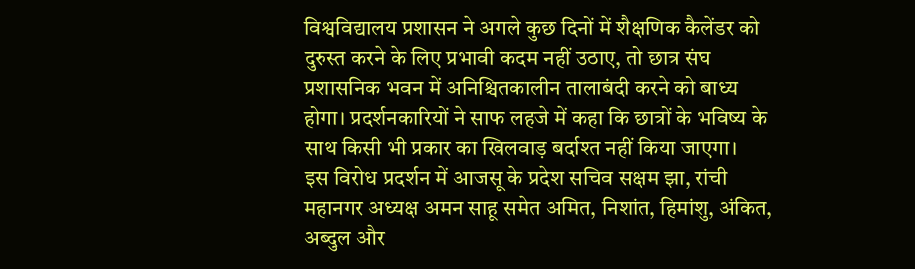विश्वविद्यालय प्रशासन ने अगले कुछ दिनों में शैक्षणिक कैलेंडर को दुरुस्त करने के लिए प्रभावी कदम नहीं उठाए, तो छात्र संघ प्रशासनिक भवन में अनिश्चितकालीन तालाबंदी करने को बाध्य होगा। प्रदर्शनकारियों ने साफ लहजे में कहा कि छात्रों के भविष्य के साथ किसी भी प्रकार का खिलवाड़ बर्दाश्त नहीं किया जाएगा।
इस विरोध प्रदर्शन में आजसू के प्रदेश सचिव सक्षम झा, रांची महानगर अध्यक्ष अमन साहू समेत अमित, निशांत, हिमांशु, अंकित, अब्दुल और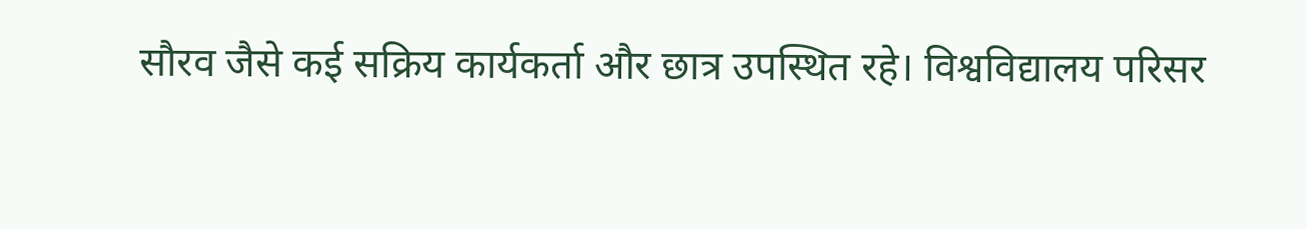सौरव जैसे कई सक्रिय कार्यकर्ता और छात्र उपस्थित रहे। विश्वविद्यालय परिसर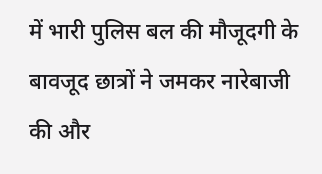में भारी पुलिस बल की मौजूदगी के बावजूद छात्रों ने जमकर नारेबाजी की और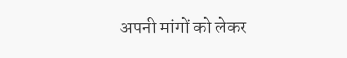अपनी मांगों को लेकर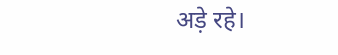अड़े रहे।